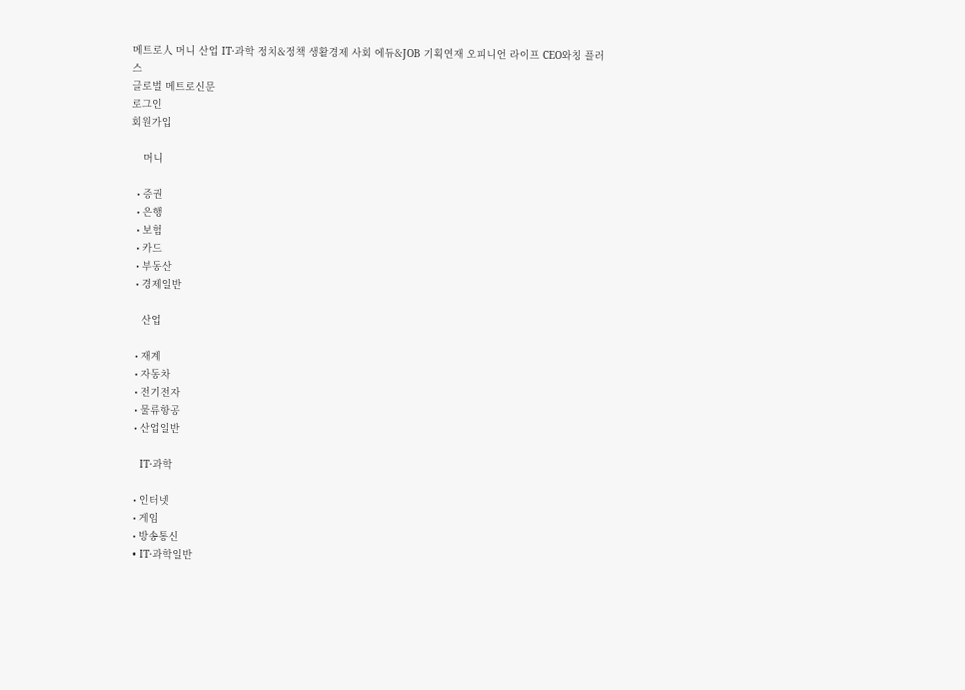메트로人 머니 산업 IT·과학 정치&정책 생활경제 사회 에듀&JOB 기획연재 오피니언 라이프 CEO와칭 플러스
글로벌 메트로신문
로그인
회원가입

    머니

  • 증권
  • 은행
  • 보험
  • 카드
  • 부동산
  • 경제일반

    산업

  • 재계
  • 자동차
  • 전기전자
  • 물류항공
  • 산업일반

    IT·과학

  • 인터넷
  • 게임
  • 방송통신
  • IT·과학일반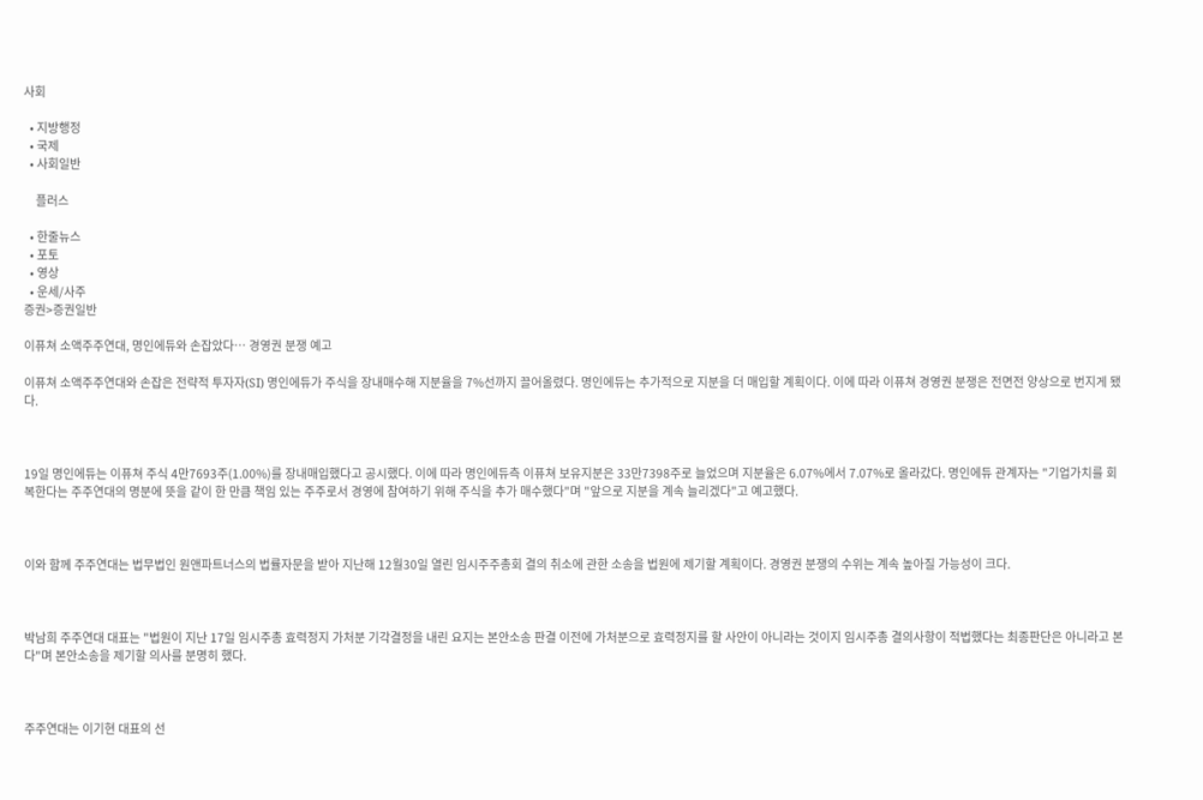사회

  • 지방행정
  • 국제
  • 사회일반

    플러스

  • 한줄뉴스
  • 포토
  • 영상
  • 운세/사주
증권>증권일반

이퓨쳐 소액주주연대, 명인에듀와 손잡았다… 경영권 분쟁 예고

이퓨쳐 소액주주연대와 손잡은 전략적 투자자(SI) 명인에듀가 주식을 장내매수해 지분율을 7%선까지 끌어올렸다. 명인에듀는 추가적으로 지분을 더 매입할 계획이다. 이에 따라 이퓨쳐 경영권 분쟁은 전면전 양상으로 번지게 됐다.



19일 명인에듀는 이퓨쳐 주식 4만7693주(1.00%)를 장내매입했다고 공시했다. 이에 따라 명인에듀측 이퓨쳐 보유지분은 33만7398주로 늘었으며 지분율은 6.07%에서 7.07%로 올라갔다. 명인에듀 관계자는 "기업가치를 회복한다는 주주연대의 명분에 뜻을 같이 한 만큼 책임 있는 주주로서 경영에 참여하기 위해 주식을 추가 매수했다"며 "앞으로 지분을 계속 늘리겠다"고 예고했다.



이와 함께 주주연대는 법무법인 원앤파트너스의 법률자문을 받아 지난해 12월30일 열린 임시주주총회 결의 취소에 관한 소송을 법원에 제기할 계획이다. 경영권 분쟁의 수위는 계속 높아질 가능성이 크다.



박남희 주주연대 대표는 "법원이 지난 17일 임시주총 효력정지 가처분 기각결정을 내린 요지는 본안소송 판결 이전에 가처분으로 효력정지를 할 사안이 아니라는 것이지 임시주총 결의사항이 적법했다는 최종판단은 아니라고 본다"며 본안소송을 제기할 의사를 분명히 했다.



주주연대는 이기현 대표의 선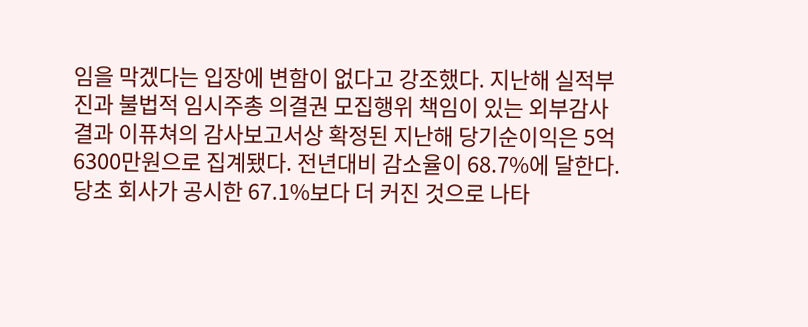임을 막겠다는 입장에 변함이 없다고 강조했다. 지난해 실적부진과 불법적 임시주총 의결권 모집행위 책임이 있는 외부감사 결과 이퓨쳐의 감사보고서상 확정된 지난해 당기순이익은 5억6300만원으로 집계됐다. 전년대비 감소율이 68.7%에 달한다. 당초 회사가 공시한 67.1%보다 더 커진 것으로 나타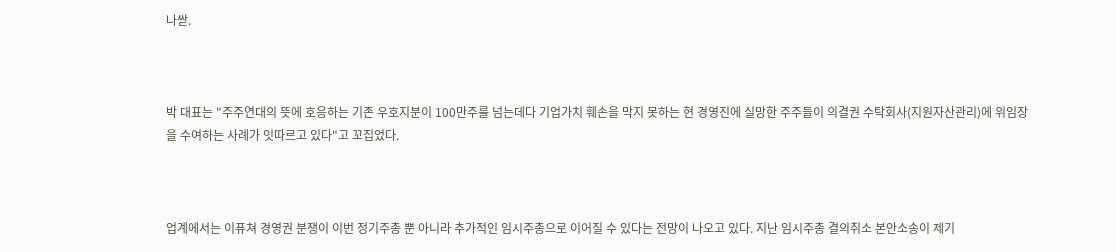나싿.



박 대표는 "주주연대의 뜻에 호응하는 기존 우호지분이 100만주를 넘는데다 기업가치 훼손을 막지 못하는 현 경영진에 실망한 주주들이 의결권 수탁회사(지원자산관리)에 위임장을 수여하는 사례가 잇따르고 있다"고 꼬집었다.



업계에서는 이퓨쳐 경영권 분쟁이 이번 정기주총 뿐 아니라 추가적인 임시주총으로 이어질 수 있다는 전망이 나오고 있다. 지난 임시주총 결의취소 본안소송이 제기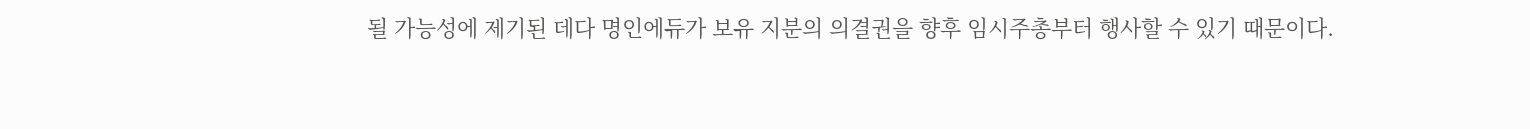될 가능성에 제기된 데다 명인에듀가 보유 지분의 의결권을 향후 임시주총부터 행사할 수 있기 때문이다.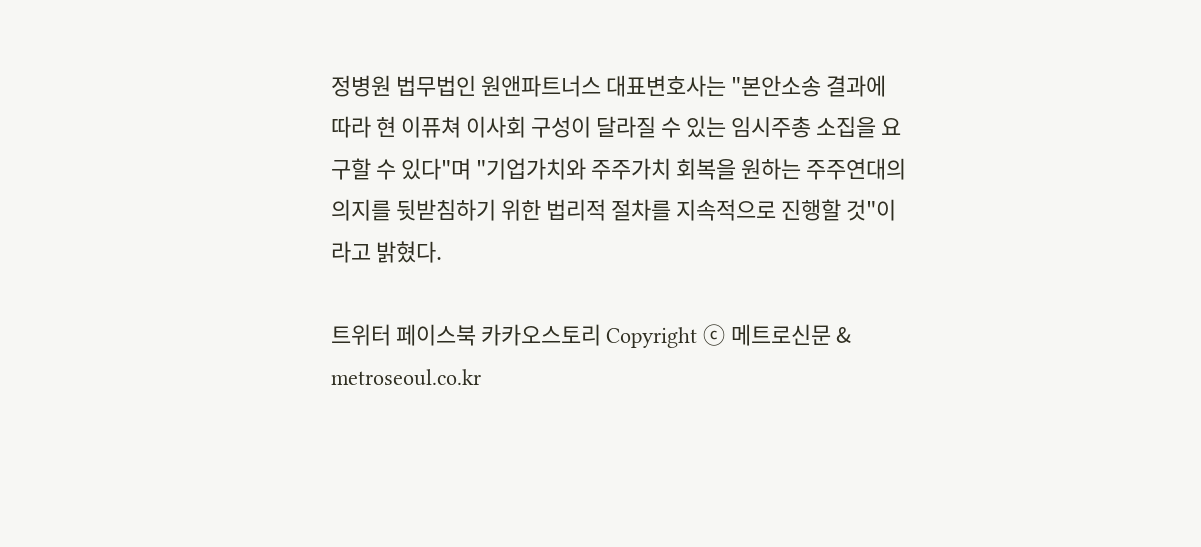정병원 법무법인 원앤파트너스 대표변호사는 "본안소송 결과에 따라 현 이퓨쳐 이사회 구성이 달라질 수 있는 임시주총 소집을 요구할 수 있다"며 "기업가치와 주주가치 회복을 원하는 주주연대의 의지를 뒷받침하기 위한 법리적 절차를 지속적으로 진행할 것"이라고 밝혔다.

트위터 페이스북 카카오스토리 Copyright ⓒ 메트로신문 & metroseoul.co.kr